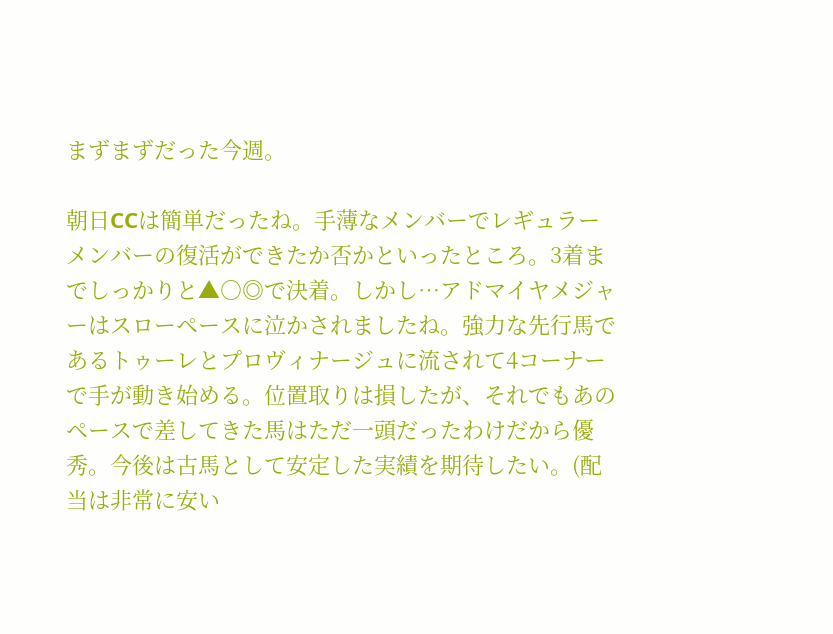まずまずだった今週。

朝日CCは簡単だったね。手薄なメンバーでレギュラーメンバーの復活ができたか否かといったところ。3着までしっかりと▲○◎で決着。しかし…アドマイヤメジャーはスローペースに泣かされましたね。強力な先行馬であるトゥーレとプロヴィナージュに流されて4コーナーで手が動き始める。位置取りは損したが、それでもあのペースで差してきた馬はただ一頭だったわけだから優秀。今後は古馬として安定した実績を期待したい。(配当は非常に安い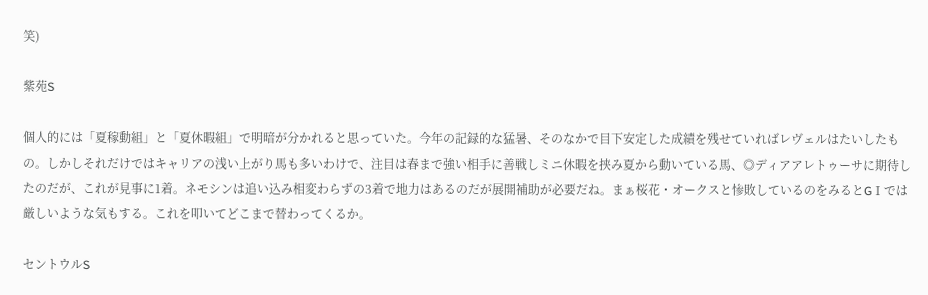笑)

紫苑S

個人的には「夏稼動組」と「夏休暇組」で明暗が分かれると思っていた。今年の記録的な猛暑、そのなかで目下安定した成績を残せていればレヴェルはたいしたもの。しかしそれだけではキャリアの浅い上がり馬も多いわけで、注目は春まで強い相手に善戦しミニ休暇を挟み夏から動いている馬、◎ディアアレトゥーサに期待したのだが、これが見事に1着。ネモシンは追い込み相変わらずの3着で地力はあるのだが展開補助が必要だね。まぁ桜花・オークスと惨敗しているのをみるとGⅠでは厳しいような気もする。これを叩いてどこまで替わってくるか。

セントウルS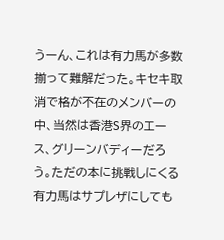うーん、これは有力馬が多数揃って難解だった。キセキ取消で格が不在のメンバーの中、当然は香港S界のエース、グリーンバディーだろう。ただの本に挑戦しにくる有力馬はサプレザにしても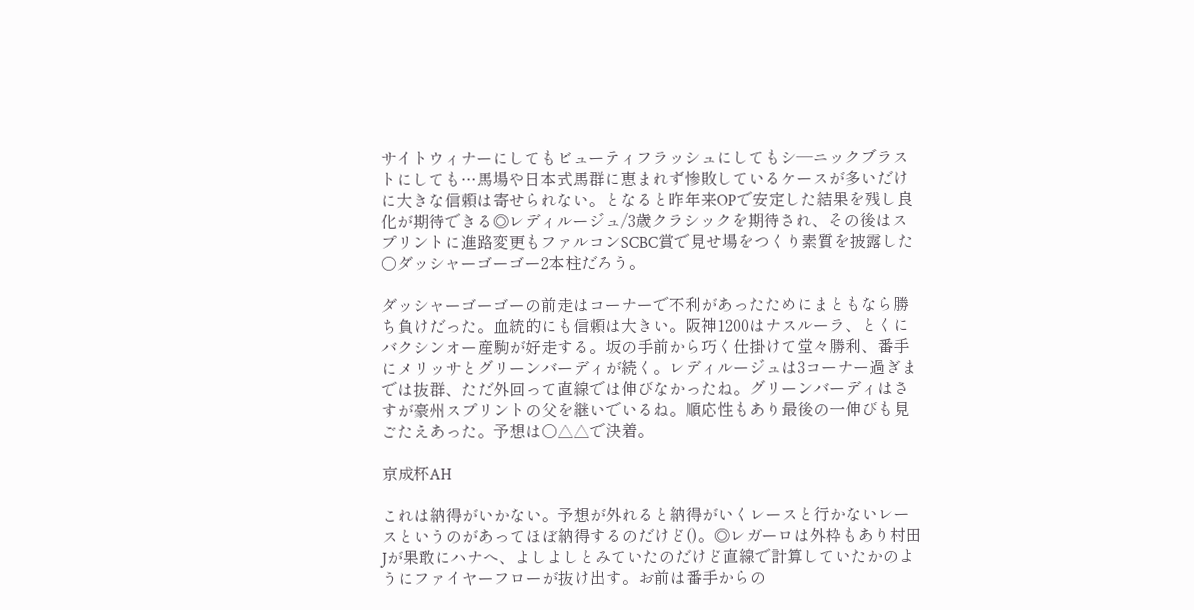サイトウィナーにしてもビューティフラッシュにしてもシ―ニックブラストにしても…馬場や日本式馬群に恵まれず惨敗しているケースが多いだけに大きな信頼は寄せられない。となると昨年来OPで安定した結果を残し良化が期待できる◎レディルージュ/3歳クラシックを期待され、その後はスプリントに進路変更もファルコンSCBC賞で見せ場をつくり素質を披露した○ダッシャーゴーゴー2本柱だろう。

ダッシャーゴーゴーの前走はコーナーで不利があったためにまともなら勝ち負けだった。血統的にも信頼は大きい。阪神1200はナスルーラ、とくにバクシンオー産駒が好走する。坂の手前から巧く仕掛けて堂々勝利、番手にメリッサとグリーンバーディが続く。レディルージュは3コーナー過ぎまでは抜群、ただ外回って直線では伸びなかったね。グリーンバーディはさすが豪州スプリントの父を継いでいるね。順応性もあり最後の一伸びも見ごたえあった。予想は○△△で決着。

京成杯AH

これは納得がいかない。予想が外れると納得がいくレースと行かないレースというのがあってほぼ納得するのだけど()。◎レガーロは外枠もあり村田Jが果敢にハナへ、よしよしとみていたのだけど直線で計算していたかのようにファイヤーフローが抜け出す。お前は番手からの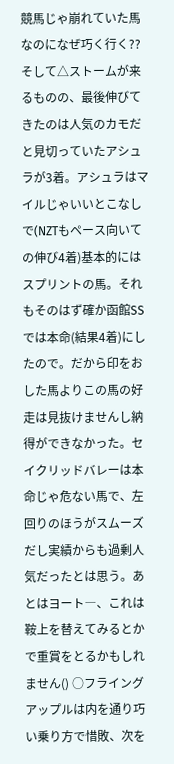競馬じゃ崩れていた馬なのになぜ巧く行く?? そして△ストームが来るものの、最後伸びてきたのは人気のカモだと見切っていたアシュラが3着。アシュラはマイルじゃいいとこなしで(NZTもペース向いての伸び4着)基本的にはスプリントの馬。それもそのはず確か函館SSでは本命(結果4着)にしたので。だから印をおした馬よりこの馬の好走は見抜けませんし納得ができなかった。セイクリッドバレーは本命じゃ危ない馬で、左回りのほうがスムーズだし実績からも過剰人気だったとは思う。あとはヨート―、これは鞍上を替えてみるとかで重賞をとるかもしれません() ○フライングアップルは内を通り巧い乗り方で惜敗、次を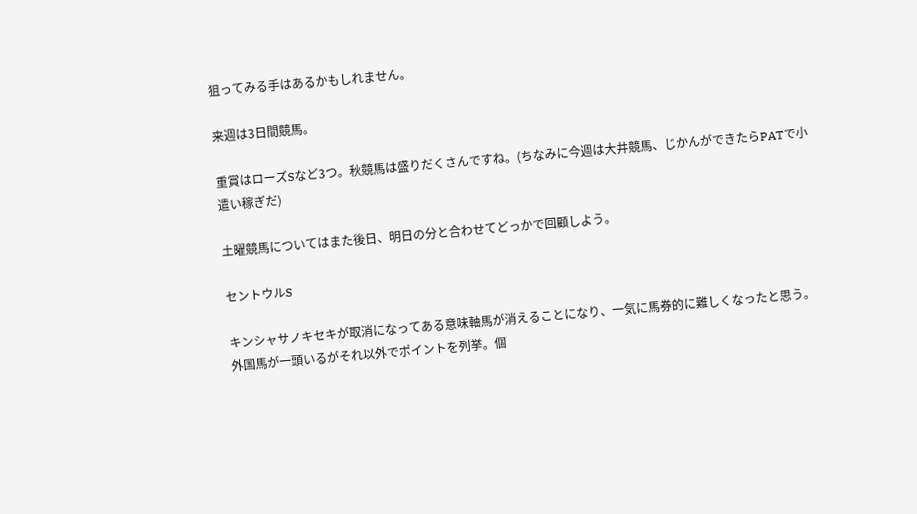狙ってみる手はあるかもしれません。

来週は3日間競馬。

重賞はローズSなど3つ。秋競馬は盛りだくさんですね。(ちなみに今週は大井競馬、じかんができたらPATで小遣い稼ぎだ)

土曜競馬についてはまた後日、明日の分と合わせてどっかで回顧しよう。

セントウルS

キンシャサノキセキが取消になってある意味軸馬が消えることになり、一気に馬券的に難しくなったと思う。外国馬が一頭いるがそれ以外でポイントを列挙。個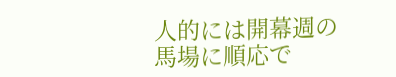人的には開幕週の馬場に順応で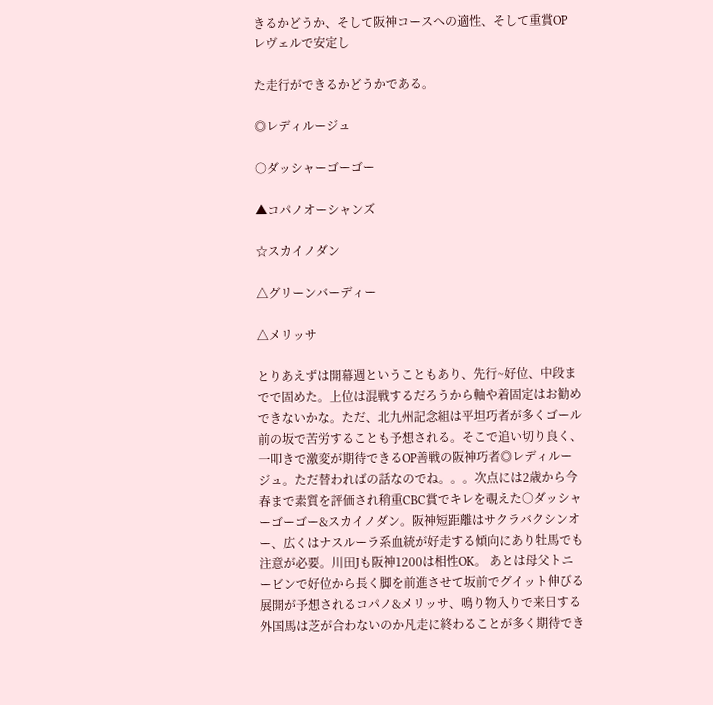きるかどうか、そして阪神コースへの適性、そして重賞OPレヴェルで安定し

た走行ができるかどうかである。

◎レディルージュ

○ダッシャーゴーゴー

▲コパノオーシャンズ

☆スカイノダン

△グリーンバーディー

△メリッサ

とりあえずは開幕週ということもあり、先行~好位、中段までで固めた。上位は混戦するだろうから軸や着固定はお勧めできないかな。ただ、北九州記念組は平坦巧者が多くゴール前の坂で苦労することも予想される。そこで追い切り良く、一叩きで激変が期待できるOP善戦の阪神巧者◎レディルージュ。ただ替わればの話なのでね。。。次点には2歳から今春まで素質を評価され稍重CBC賞でキレを覗えた○ダッシャーゴーゴー&スカイノダン。阪神短距離はサクラバクシンオー、広くはナスルーラ系血統が好走する傾向にあり牡馬でも注意が必要。川田Jも阪神1200は相性OK。 あとは母父トニービンで好位から長く脚を前進させて坂前でグイット伸びる展開が予想されるコパノ&メリッサ、鳴り物入りで来日する外国馬は芝が合わないのか凡走に終わることが多く期待でき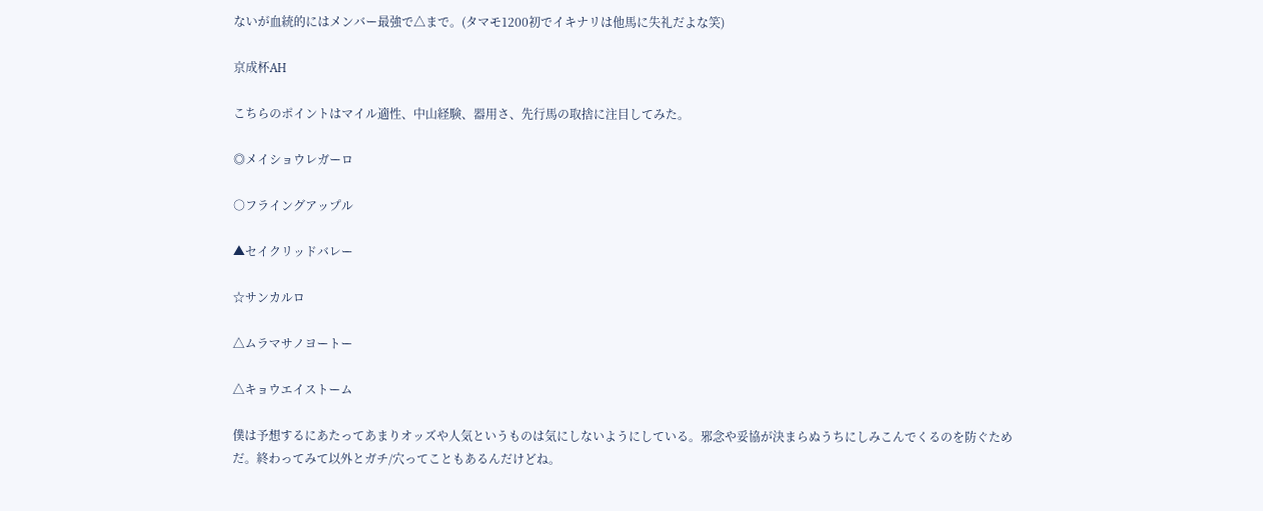ないが血統的にはメンバー最強で△まで。(タマモ1200初でイキナリは他馬に失礼だよな笑)

京成杯AH

こちらのポイントはマイル適性、中山経験、器用さ、先行馬の取捨に注目してみた。

◎メイショウレガーロ

○フライングアップル

▲セイクリッドバレー

☆サンカルロ

△ムラマサノヨートー

△キョウエイストーム

僕は予想するにあたってあまりオッズや人気というものは気にしないようにしている。邪念や妥協が決まらぬうちにしみこんでくるのを防ぐためだ。終わってみて以外とガチ/穴ってこともあるんだけどね。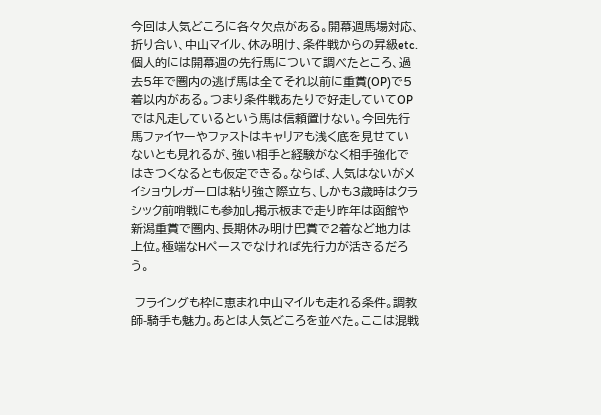今回は人気どころに各々欠点がある。開幕週馬場対応、折り合い、中山マイル、休み明け、条件戦からの昇級etc. 個人的には開幕週の先行馬について調べたところ、過去5年で圏内の逃げ馬は全てそれ以前に重賞(OP)で5着以内がある。つまり条件戦あたりで好走していてOPでは凡走しているという馬は信頼置けない。今回先行馬ファイヤーやファストはキャリアも浅く底を見せていないとも見れるが、強い相手と経験がなく相手強化ではきつくなるとも仮定できる。ならば、人気はないがメイショウレガーロは粘り強さ際立ち、しかも3歳時はクラシック前哨戦にも参加し掲示板まで走り昨年は函館や新潟重賞で圏内、長期休み明け巴賞で2着など地力は上位。極端なHペースでなければ先行力が活きるだろう。

 フライングも枠に恵まれ中山マイルも走れる条件。調教師-騎手も魅力。あとは人気どころを並べた。ここは混戦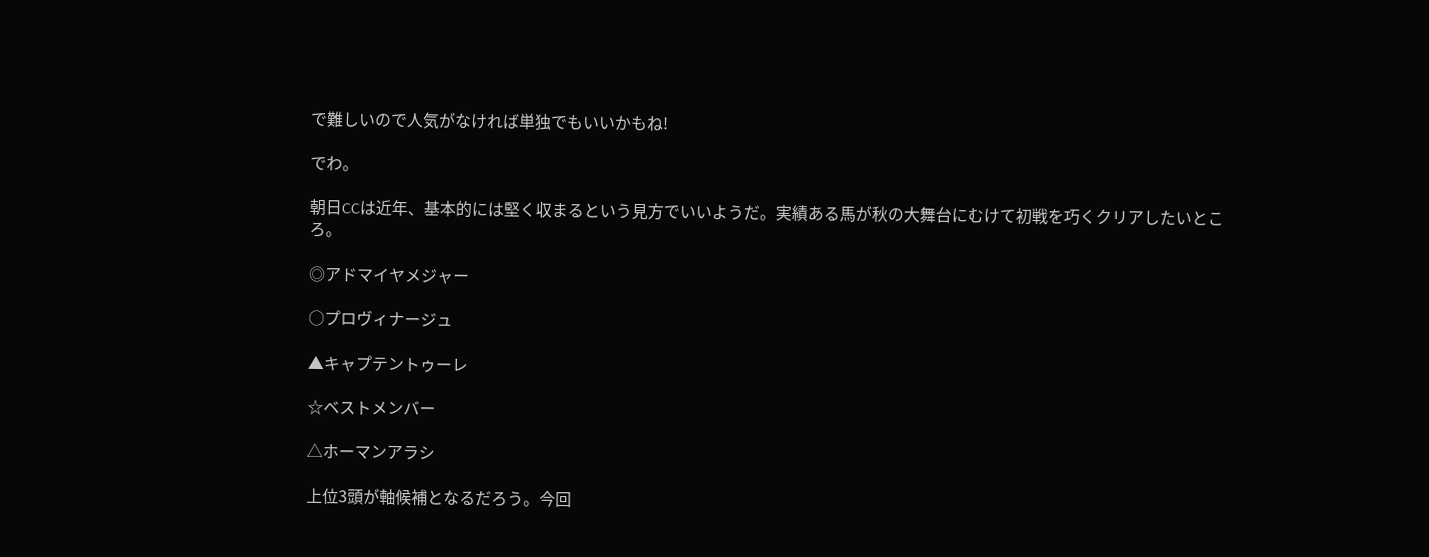で難しいので人気がなければ単独でもいいかもね!

でわ。

朝日CCは近年、基本的には堅く収まるという見方でいいようだ。実績ある馬が秋の大舞台にむけて初戦を巧くクリアしたいところ。

◎アドマイヤメジャー

○プロヴィナージュ

▲キャプテントゥーレ

☆ベストメンバー

△ホーマンアラシ

上位3頭が軸候補となるだろう。今回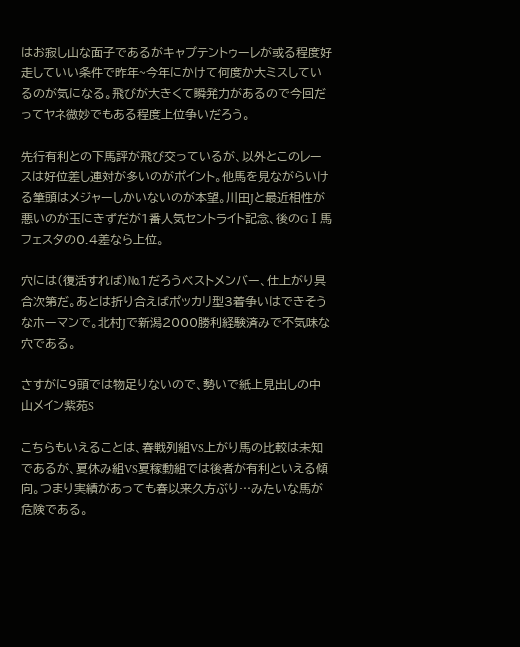はお寂し山な面子であるがキャプテントゥーレが或る程度好走していい条件で昨年~今年にかけて何度か大ミスしているのが気になる。飛びが大きくて瞬発力があるので今回だってヤネ微妙でもある程度上位争いだろう。

先行有利との下馬評が飛び交っているが、以外とこのレースは好位差し連対が多いのがポイント。他馬を見ながらいける筆頭はメジャーしかいないのが本望。川田Jと最近相性が悪いのが玉にきずだが1番人気セントライト記念、後のGⅠ馬フェスタの0.4差なら上位。

穴には(復活すれば)№1だろうベストメンバー、仕上がり具合次第だ。あとは折り合えばポッカリ型3着争いはできそうなホーマンで。北村Jで新潟2000勝利経験済みで不気味な穴である。

さすがに9頭では物足りないので、勢いで紙上見出しの中山メイン紫苑S

こちらもいえることは、春戦列組VS上がり馬の比較は未知であるが、夏休み組VS夏稼動組では後者が有利といえる傾向。つまり実績があっても春以来久方ぶり…みたいな馬が危険である。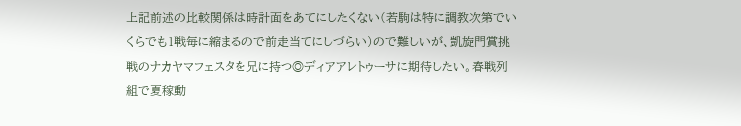上記前述の比較関係は時計面をあてにしたくない(若駒は特に調教次第でいくらでも1戦毎に縮まるので前走当てにしづらい)ので難しいが、凱旋門賞挑戦のナカヤマフェスタを兄に持つ◎ディアアレトゥーサに期待したい。春戦列組で夏稼動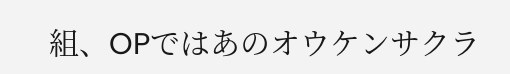組、OPではあのオウケンサクラ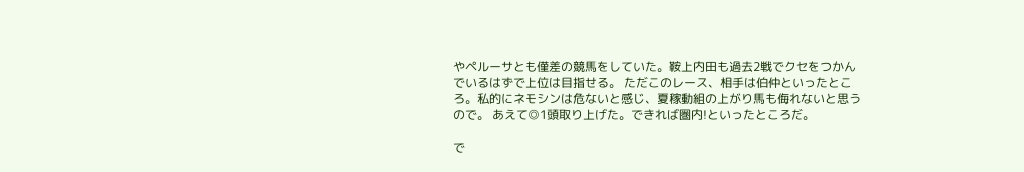やペルーサとも僅差の競馬をしていた。鞍上内田も過去2戦でクセをつかんでいるはずで上位は目指せる。 ただこのレース、相手は伯仲といったところ。私的にネモシンは危ないと感じ、夏稼動組の上がり馬も侮れないと思うので。 あえて◎1頭取り上げた。できれば圏内!といったところだ。

で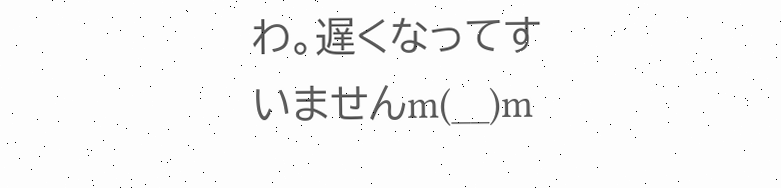わ。遅くなってすいませんm(__)m